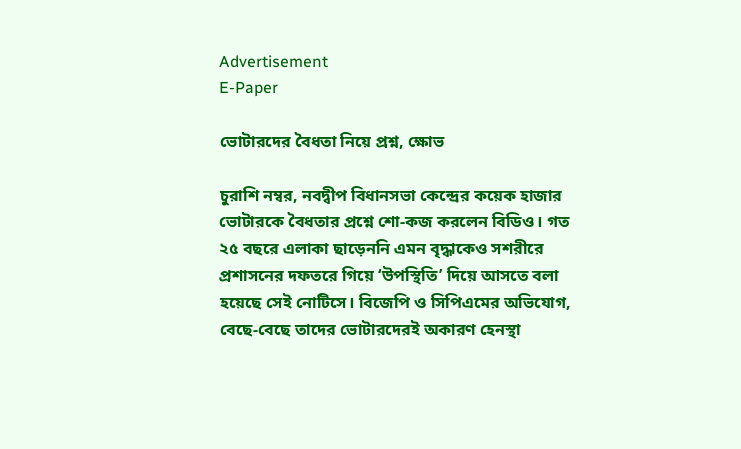Advertisement
E-Paper

ভোটারদের বৈধতা নিয়ে প্রশ্ন, ক্ষোভ

চুরাশি নম্বর, নবদ্বীপ বিধানসভা কেন্দ্রের কয়েক হাজার ভোটারকে বৈধতার প্রশ্নে শো-কজ করলেন বিডিও। গত ২৫ বছরে এলাকা ছাড়েননি এমন বৃদ্ধাকেও সশরীরে প্রশাসনের দফতরে গিয়ে ‘উপস্থিতি’ দিয়ে আসতে বলা হয়েছে সেই নোটিসে। বিজেপি ও সিপিএমের অভিযোগ, বেছে-বেছে তাদের ভোটারদেরই অকারণ হেনস্থা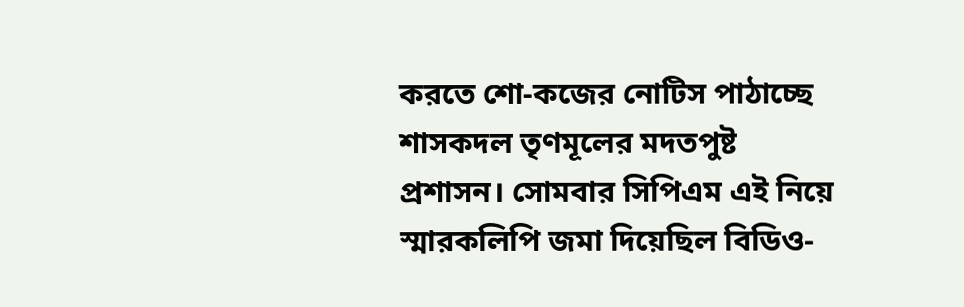করতে শো-কজের নোটিস পাঠাচ্ছে শাসকদল তৃণমূলের মদতপুষ্ট প্রশাসন। সোমবার সিপিএম এই নিয়ে স্মারকলিপি জমা দিয়েছিল বিডিও-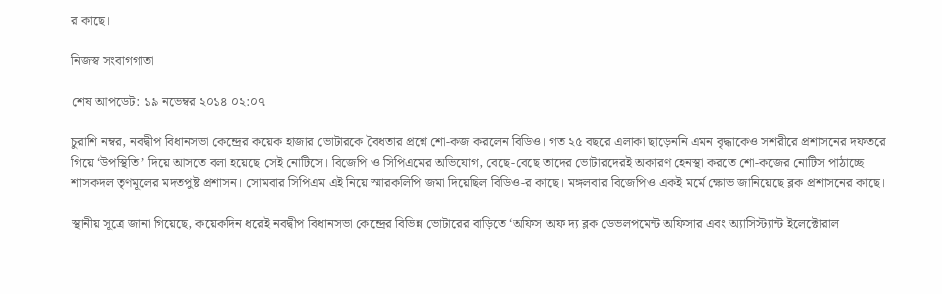র কাছে।

নিজস্ব সংবাগগাতা

শেষ আপডেট: ১৯ নভেম্বর ২০১৪ ০২:০৭

চুরাশি নম্বর, নবদ্বীপ বিধানসভা কেন্দ্রের কয়েক হাজার ভোটারকে বৈধতার প্রশ্নে শো-কজ করলেন বিডিও। গত ২৫ বছরে এলাকা ছাড়েননি এমন বৃদ্ধাকেও সশরীরে প্রশাসনের দফতরে গিয়ে ‘উপস্থিতি’ দিয়ে আসতে বলা হয়েছে সেই নোটিসে। বিজেপি ও সিপিএমের অভিযোগ, বেছে-বেছে তাদের ভোটারদেরই অকারণ হেনস্থা করতে শো-কজের নোটিস পাঠাচ্ছে শাসকদল তৃণমূলের মদতপুষ্ট প্রশাসন। সোমবার সিপিএম এই নিয়ে স্মারকলিপি জমা দিয়েছিল বিডিও-র কাছে। মঙ্গলবার বিজেপিও একই মর্মে ক্ষোভ জানিয়েছে ব্লক প্রশাসনের কাছে।

স্থানীয় সূত্রে জানা গিয়েছে, কয়েকদিন ধরেই নবদ্বীপ বিধানসভা কেন্দ্রের বিভিন্ন ভোটারের বাড়িতে ‘অফিস অফ দ্য ব্লক ডেভলপমেন্ট অফিসার এবং অ্যাসিস্ট্যান্ট ইলেক্টোরাল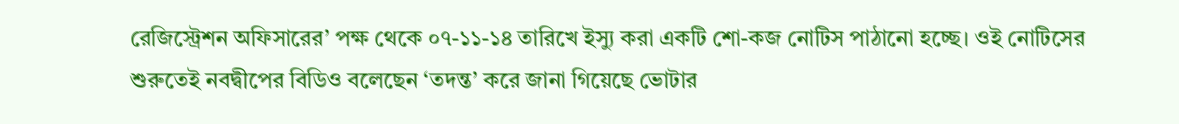রেজিস্ট্রেশন অফিসারের’ পক্ষ থেকে ০৭-১১-১৪ তারিখে ইস্যু করা একটি শো-কজ নোটিস পাঠানো হচ্ছে। ওই নোটিসের শুরুতেই নবদ্বীপের বিডিও বলেছেন ‘তদন্ত’ করে জানা গিয়েছে ভোটার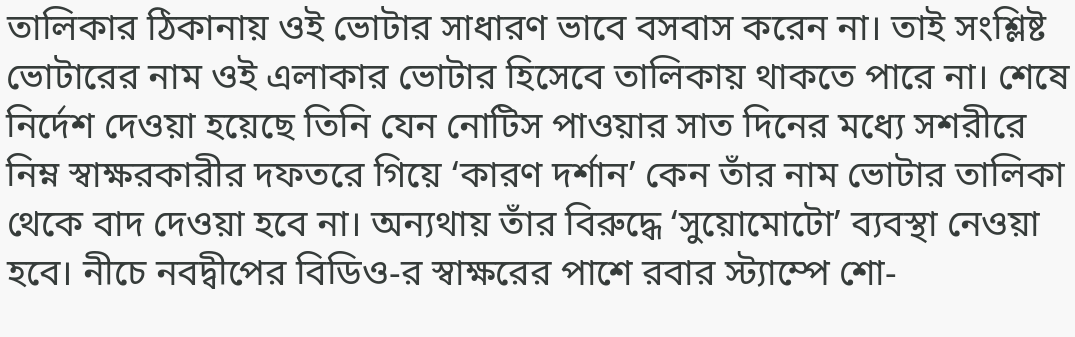তালিকার ঠিকানায় ওই ভোটার সাধারণ ভাবে বসবাস করেন না। তাই সংশ্লিষ্ট ভোটারের নাম ওই এলাকার ভোটার হিসেবে তালিকায় থাকতে পারে না। শেষে নির্দেশ দেওয়া হয়েছে তিনি যেন নোটিস পাওয়ার সাত দিনের মধ্যে সশরীরে নিম্ন স্বাক্ষরকারীর দফতরে গিয়ে ‘কারণ দর্শান’ কেন তাঁর নাম ভোটার তালিকা থেকে বাদ দেওয়া হবে না। অন্যথায় তাঁর বিরুদ্ধে ‘সুয়োমোটো’ ব্যবস্থা নেওয়া হবে। নীচে নবদ্বীপের বিডিও-র স্বাক্ষরের পাশে রবার স্ট্যাম্পে শো-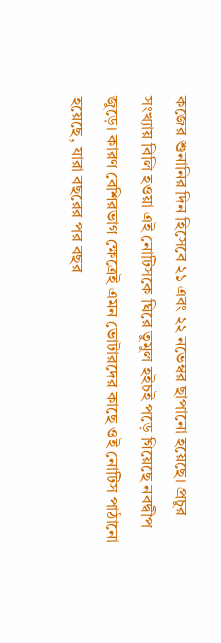কজের শুনানির দিন হিসেবে ২১ এবং ২২ নভেম্বর ছাপানো হয়েছে। প্রচুর সংখ্যায় বিলি হওয়া এই নোটিসকে ঘিরে তুমুল হইচই পড়ে গিয়েছে নবদ্বীপ জুড়ে। কারণ বেশিরভাগ ক্ষেত্রেই এমন ভোটারদের কাছে ওই নোটিস পাঠানো হয়েছে, যারা বছরের পর বছর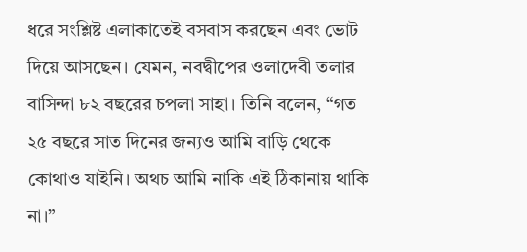ধরে সংশ্লিষ্ট এলাকাতেই বসবাস করছেন এবং ভোট দিয়ে আসছেন। যেমন, নবদ্বীপের ওলাদেবী তলার বাসিন্দা ৮২ বছরের চপলা সাহা। তিনি বলেন, “গত ২৫ বছরে সাত দিনের জন্যও আমি বাড়ি থেকে কোথাও যাইনি। অথচ আমি নাকি এই ঠিকানায় থাকি না।”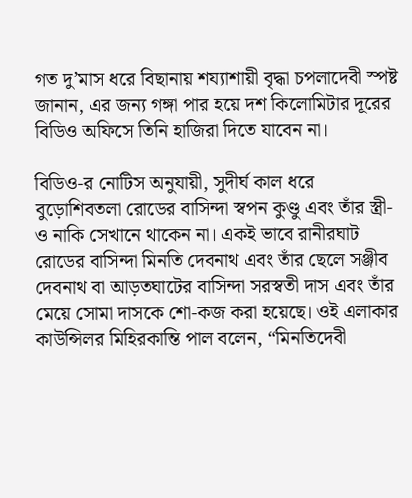গত দু’মাস ধরে বিছানায় শয্যাশায়ী বৃদ্ধা চপলাদেবী স্পষ্ট জানান, এর জন্য গঙ্গা পার হয়ে দশ কিলোমিটার দূরের বিডিও অফিসে তিনি হাজিরা দিতে যাবেন না।

বিডিও-র নোটিস অনুযায়ী, সুদীর্ঘ কাল ধরে বুড়োশিবতলা রোডের বাসিন্দা স্বপন কুণ্ডু এবং তাঁর স্ত্রী-ও নাকি সেখানে থাকেন না। একই ভাবে রানীরঘাট রোডের বাসিন্দা মিনতি দেবনাথ এবং তাঁর ছেলে সঞ্জীব দেবনাথ বা আড়তঘাটের বাসিন্দা সরস্বতী দাস এবং তাঁর মেয়ে সোমা দাসকে শো-কজ করা হয়েছে। ওই এলাকার কাউন্সিলর মিহিরকান্তি পাল বলেন, “মিনতিদেবী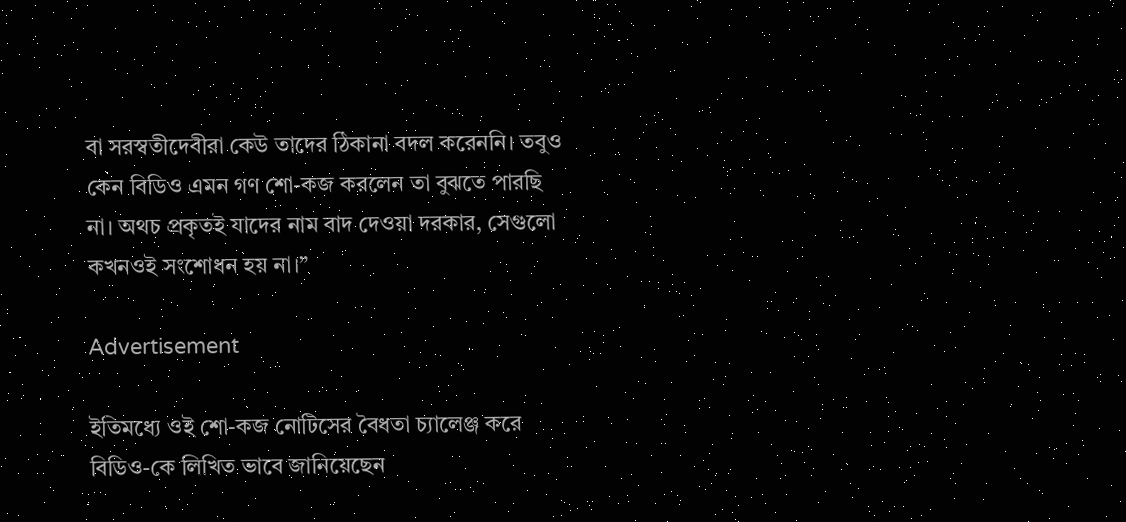বা সরস্বতীদেবীরা কেউ তাদের ঠিকানা বদল করেননি। তবুও কেন বিডিও এমন গণ শো-কজ করলেন তা বুঝতে পারছি না। অথচ প্রকৃতই যাদের নাম বাদ দেওয়া দরকার, সেগুলো কখনওই সংশোধন হয় না।”

Advertisement

ইতিমধ্যে ওই শো-কজ নোটিসের বৈধতা চ্যালেঞ্জ করে বিডিও-কে লিখিত ভাবে জানিয়েছেন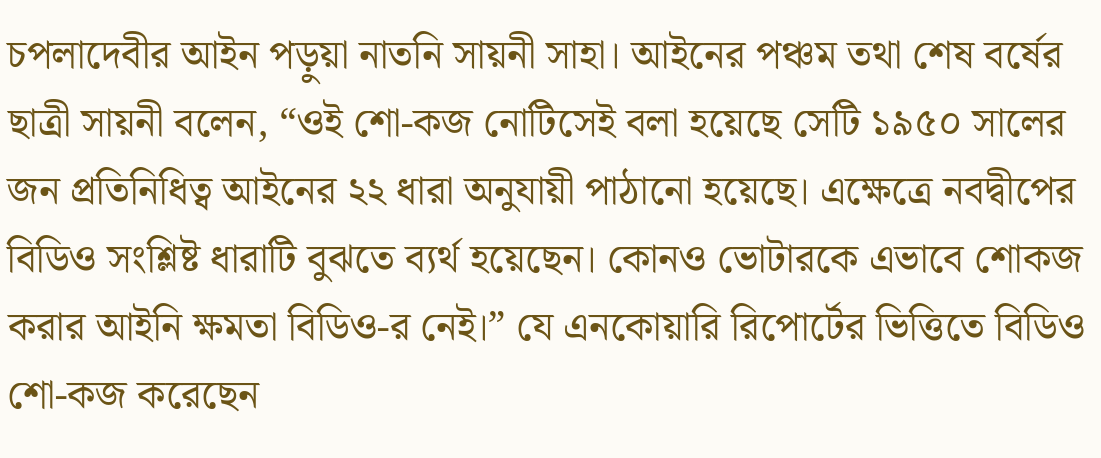চপলাদেবীর আইন পড়ুয়া নাতনি সায়নী সাহা। আইনের পঞ্চম তথা শেষ বর্ষের ছাত্রী সায়নী বলেন, “ওই শো-কজ নোটিসেই বলা হয়েছে সেটি ১৯৫০ সালের জন প্রতিনিধিত্ব আইনের ২২ ধারা অনুযায়ী পাঠানো হয়েছে। এক্ষেত্রে নবদ্বীপের বিডিও সংশ্লিষ্ট ধারাটি বুঝতে ব্যর্থ হয়েছেন। কোনও ভোটারকে এভাবে শোকজ করার আইনি ক্ষমতা বিডিও-র নেই।” যে এনকোয়ারি রিপোর্টের ভিত্তিতে বিডিও শো-কজ করেছেন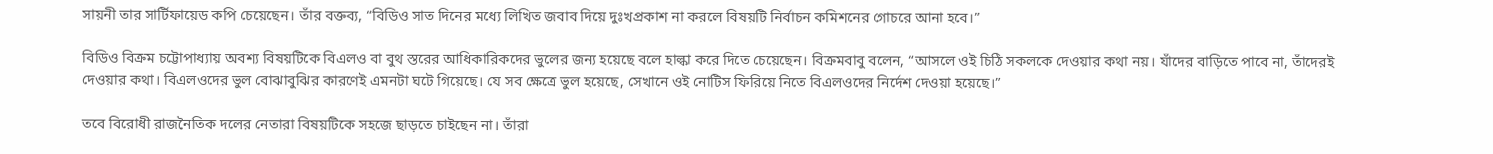সায়নী তার সার্টিফায়েড কপি চেয়েছেন। তাঁর বক্তব্য, “বিডিও সাত দিনের মধ্যে লিখিত জবাব দিয়ে দুঃখপ্রকাশ না করলে বিষয়টি নির্বাচন কমিশনের গোচরে আনা হবে।”

বিডিও বিক্রম চট্টোপাধ্যায় অবশ্য বিষয়টিকে বিএলও বা বুথ স্তরের আধিকারিকদের ভুলের জন্য হয়েছে বলে হাল্কা করে দিতে চেয়েছেন। বিক্রমবাবু বলেন, “আসলে ওই চিঠি সকলকে দেওয়ার কথা নয়। যাঁদের বাড়িতে পাবে না, তাঁদেরই দেওয়ার কথা। বিএলওদের ভুল বোঝাবুঝির কারণেই এমনটা ঘটে গিয়েছে। যে সব ক্ষেত্রে ভুল হয়েছে, সেখানে ওই নোটিস ফিরিয়ে নিতে বিএলওদের নির্দেশ দেওয়া হয়েছে।”

তবে বিরোধী রাজনৈতিক দলের নেতারা বিষয়টিকে সহজে ছাড়তে চাইছেন না। তাঁরা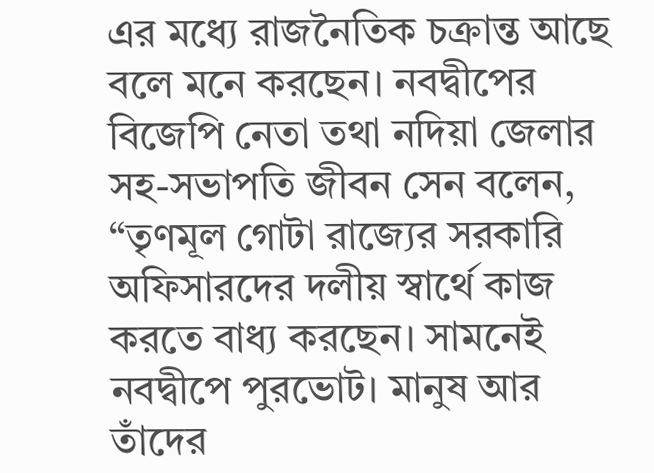এর মধ্যে রাজনৈতিক চক্রান্ত আছে বলে মনে করছেন। নবদ্বীপের বিজেপি নেতা তথা নদিয়া জেলার সহ-সভাপতি জীবন সেন বলেন, “তৃণমূল গোটা রাজ্যের সরকারি অফিসারদের দলীয় স্বার্থে কাজ করতে বাধ্য করছেন। সামনেই নবদ্বীপে পুরভোট। মানুষ আর তাঁদের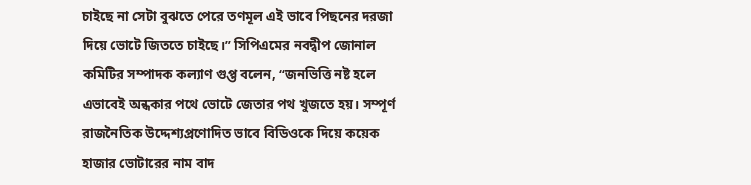চাইছে না সেটা বুঝতে পেরে তণমূল এই ভাবে পিছনের দরজা দিয়ে ভোটে জিততে চাইছে।” সিপিএমের নবদ্বীপ জোনাল কমিটির সম্পাদক কল্যাণ গুপ্ত বলেন, “জনভিত্তি নষ্ট হলে এভাবেই অন্ধকার পথে ভোটে জেতার পথ খুজতে হয়। সম্পূর্ণ রাজনৈতিক উদ্দেশ্যপ্রণোদিত ভাবে বিডিওকে দিয়ে কয়েক হাজার ভোটারের নাম বাদ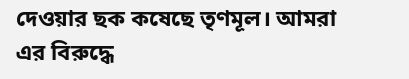দেওয়ার ছক কষেছে তৃণমূল। আমরা এর বিরুদ্ধে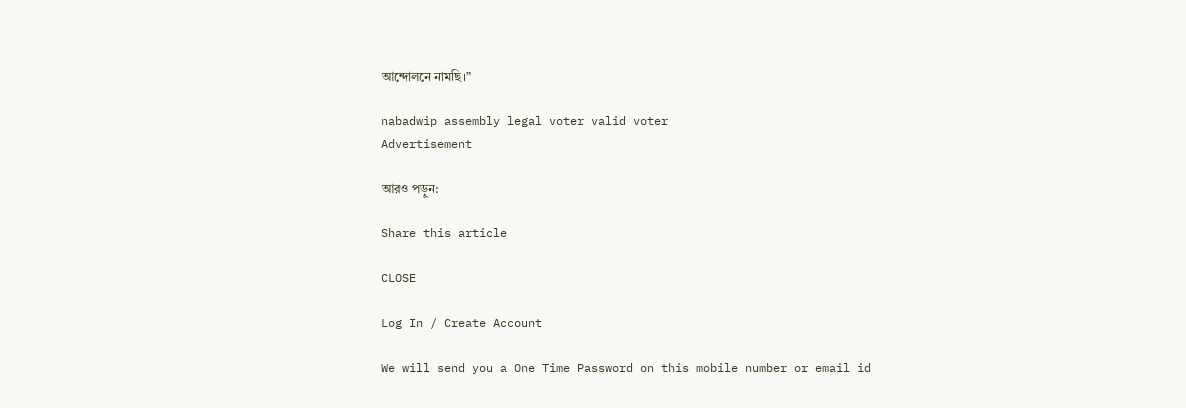আন্দোলনে নামছি।”

nabadwip assembly legal voter valid voter
Advertisement

আরও পড়ুন:

Share this article

CLOSE

Log In / Create Account

We will send you a One Time Password on this mobile number or email id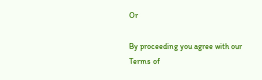Or

By proceeding you agree with our Terms of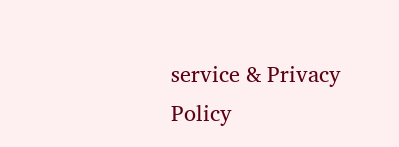service & Privacy Policy